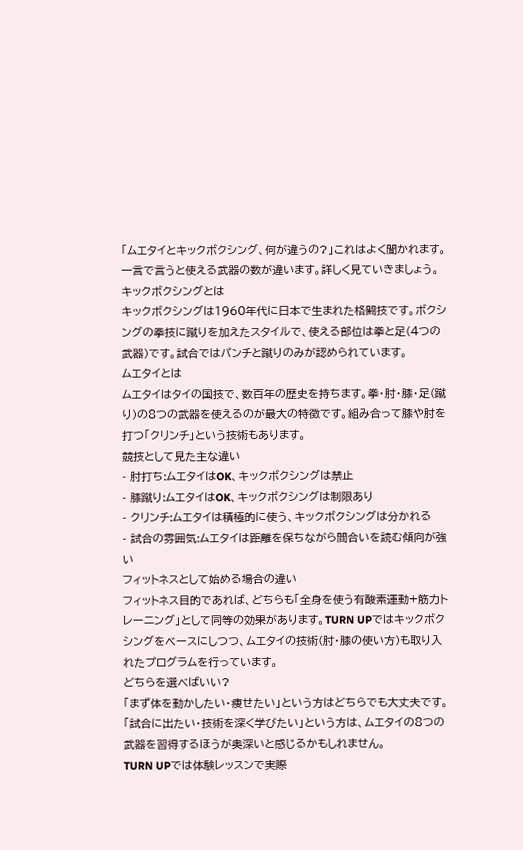「ムエタイとキックボクシング、何が違うの?」これはよく聞かれます。一言で言うと使える武器の数が違います。詳しく見ていきましょう。
キックボクシングとは
キックボクシングは1960年代に日本で生まれた格闘技です。ボクシングの拳技に蹴りを加えたスタイルで、使える部位は拳と足(4つの武器)です。試合ではパンチと蹴りのみが認められています。
ムエタイとは
ムエタイはタイの国技で、数百年の歴史を持ちます。拳・肘・膝・足(蹴り)の8つの武器を使えるのが最大の特徴です。組み合って膝や肘を打つ「クリンチ」という技術もあります。
競技として見た主な違い
- 肘打ち:ムエタイはOK、キックボクシングは禁止
- 膝蹴り:ムエタイはOK、キックボクシングは制限あり
- クリンチ:ムエタイは積極的に使う、キックボクシングは分かれる
- 試合の雰囲気:ムエタイは距離を保ちながら間合いを読む傾向が強い
フィットネスとして始める場合の違い
フィットネス目的であれば、どちらも「全身を使う有酸素運動+筋力トレーニング」として同等の効果があります。TURN UPではキックボクシングをベースにしつつ、ムエタイの技術(肘・膝の使い方)も取り入れたプログラムを行っています。
どちらを選べばいい?
「まず体を動かしたい・痩せたい」という方はどちらでも大丈夫です。「試合に出たい・技術を深く学びたい」という方は、ムエタイの8つの武器を習得するほうが奥深いと感じるかもしれません。
TURN UPでは体験レッスンで実際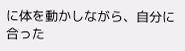に体を動かしながら、自分に合った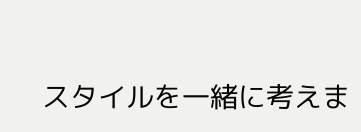スタイルを一緒に考えま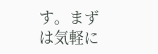す。まずは気軽に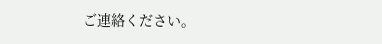ご連絡ください。